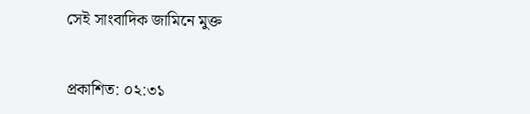সেই সাংবাদিক জামিনে মুক্ত


প্রকাশিত: ০২:৩১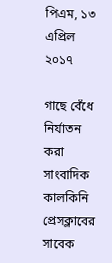পিএম, ১৩ এপ্রিল ২০১৭

গাছে বেঁধে নির্যাতন করা সাংবাদিক কালকিনি প্রেসক্লাবের সাবেক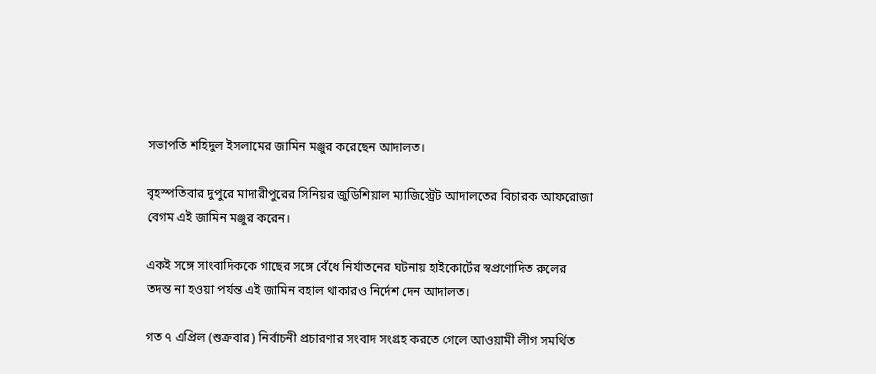সভাপতি শহিদুল ইসলামের জামিন মঞ্জুর করেছেন আদালত।

বৃহস্পতিবার দুপুরে মাদারীপুরের সিনিয়র জুডিশিয়াল ম্যাজিস্ট্রেট আদালতের বিচারক আফরোজা বেগম এই জামিন মঞ্জুর করেন।

একই সঙ্গে সাংবাদিককে গাছের সঙ্গে বেঁধে নির্যাতনের ঘটনায় হাইকোর্টের স্বপ্রণোদিত রুলের তদন্ত না হওয়া পর্যন্ত এই জামিন বহাল থাকারও নির্দেশ দেন আদালত।

গত ৭ এপ্রিল (শুক্রবার) নির্বাচনী প্রচারণার সংবাদ সংগ্রহ করতে গেলে আওয়ামী লীগ সমর্থিত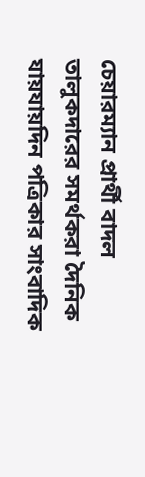চেয়ারম্যান প্রার্থী বাদল তালুকদারের সমর্থকরা দৈনিক যায়যায়দিন পত্রিকার সাংবাদিক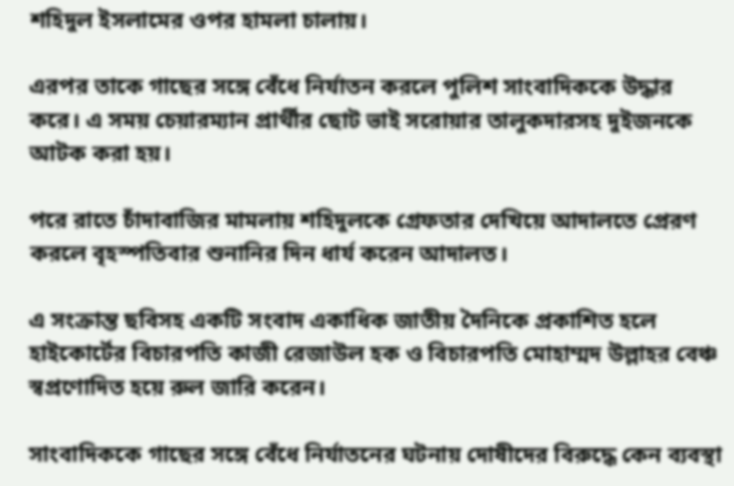শহিদুল ইসলামের ওপর হামলা চালায়।

এরপর তাকে গাছের সঙ্গে বেঁধে নির্যাতন করলে পুলিশ সাংবাদিককে উদ্ধার করে। এ সময় চেয়ারম্যান প্রার্থীর ছোট ভাই সরোয়ার তালুকদারসহ দুইজনকে আটক করা হয়।

পরে রাতে চাঁদাবাজির মামলায় শহিদুলকে গ্রেফতার দেখিয়ে আদালতে প্রেরণ করলে বৃহস্পতিবার শুনানির দিন ধার্য করেন আদালত।

এ সংক্রান্ত ছবিসহ একটি সংবাদ একাধিক জাতীয় দৈনিকে প্রকাশিত হলে হাইকোর্টের বিচারপতি কাজী রেজাউল হক ও বিচারপতি মোহাম্মদ উল্লাহর বেঞ্চ স্বপ্রণোদিত হয়ে রুল জারি করেন।

সাংবাদিককে গাছের সঙ্গে বেঁধে নির্যাতনের ঘটনায় দোষীদের বিরুদ্ধে কেন ব্যবস্থা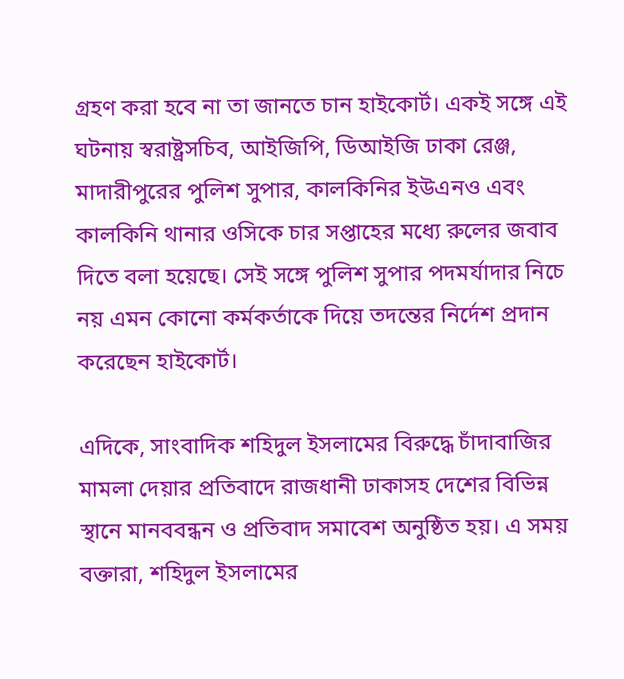গ্রহণ করা হবে না তা জানতে চান হাইকোর্ট। একই সঙ্গে এই ঘটনায় স্বরাষ্ট্রসচিব, আইজিপি, ডিআইজি ঢাকা রেঞ্জ, মাদারীপুরের পুলিশ সুপার, কালকিনির ইউএনও এবং কালকিনি থানার ওসিকে চার সপ্তাহের মধ্যে রুলের জবাব দিতে বলা হয়েছে। সেই সঙ্গে পুলিশ সুপার পদমর্যাদার নিচে নয় এমন কোনো কর্মকর্তাকে দিয়ে তদন্তের নির্দেশ প্রদান করেছেন হাইকোর্ট।

এদিকে, সাংবাদিক শহিদুল ইসলামের বিরুদ্ধে চাঁদাবাজির মামলা দেয়ার প্রতিবাদে রাজধানী ঢাকাসহ দেশের বিভিন্ন স্থানে মানববন্ধন ও প্রতিবাদ সমাবেশ অনুষ্ঠিত হয়। এ সময় বক্তারা, শহিদুল ইসলামের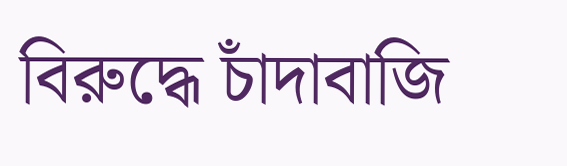বিরুদ্ধে চাঁদাবাজি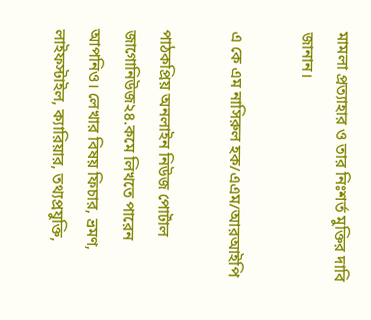মামলা প্রত্যাহার ও তার নিঃশর্ত মুক্তির দাবি জানান।

এ কে এম নাসিরুল হক/এএম/আরআইপি

পাঠকপ্রিয় অনলাইন নিউজ পোর্টাল জাগোনিউজ২৪.কমে লিখতে পারেন আপনিও। লেখার বিষয় ফিচার, ভ্রমণ, লাইফস্টাইল, ক্যারিয়ার, তথ্যপ্রযুক্তি,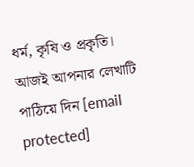ধর্ম, কৃষি ও প্রকৃতি। আজই আপনার লেখাটি পাঠিয়ে দিন [email protected]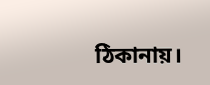ঠিকানায়।